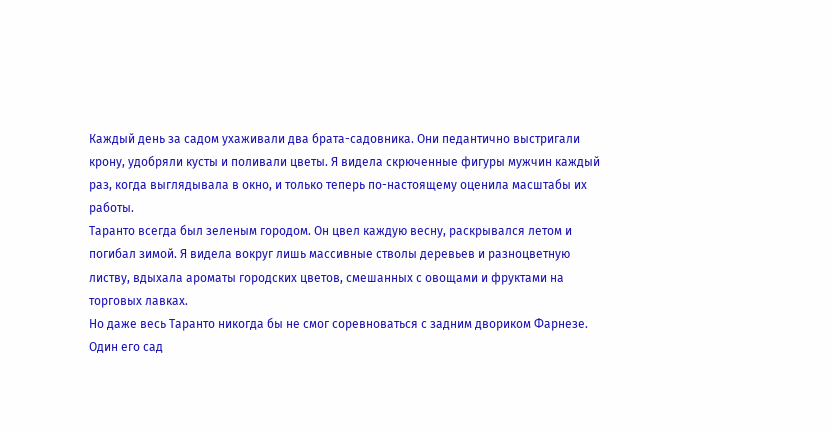Каждый день за садом ухаживали два брата-садовника. Они педантично выстригали крону, удобряли кусты и поливали цветы. Я видела скрюченные фигуры мужчин каждый раз, когда выглядывала в окно, и только теперь по-настоящему оценила масштабы их работы.
Таранто всегда был зеленым городом. Он цвел каждую весну, раскрывался летом и погибал зимой. Я видела вокруг лишь массивные стволы деревьев и разноцветную листву, вдыхала ароматы городских цветов, смешанных с овощами и фруктами на торговых лавках.
Но даже весь Таранто никогда бы не смог соревноваться с задним двориком Фарнезе. Один его сад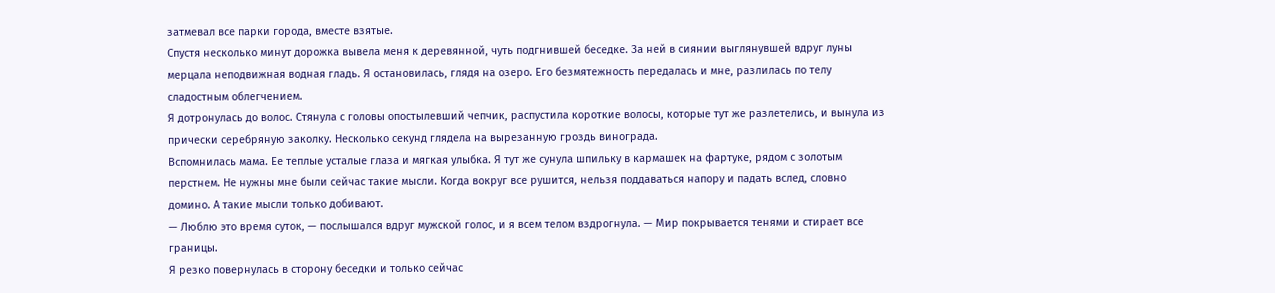затмевал все парки города, вместе взятые.
Спустя несколько минут дорожка вывела меня к деревянной, чуть подгнившей беседке. За ней в сиянии выглянувшей вдруг луны мерцала неподвижная водная гладь. Я остановилась, глядя на озеро. Его безмятежность передалась и мне, разлилась по телу сладостным облегчением.
Я дотронулась до волос. Стянула с головы опостылевший чепчик, распустила короткие волосы, которые тут же разлетелись, и вынула из прически серебряную заколку. Несколько секунд глядела на вырезанную гроздь винограда.
Вспомнилась мама. Ее теплые усталые глаза и мягкая улыбка. Я тут же сунула шпильку в кармашек на фартуке, рядом с золотым перстнем. Не нужны мне были сейчас такие мысли. Когда вокруг все рушится, нельзя поддаваться напору и падать вслед, словно домино. А такие мысли только добивают.
— Люблю это время суток, — послышался вдруг мужской голос, и я всем телом вздрогнула. — Мир покрывается тенями и стирает все границы.
Я резко повернулась в сторону беседки и только сейчас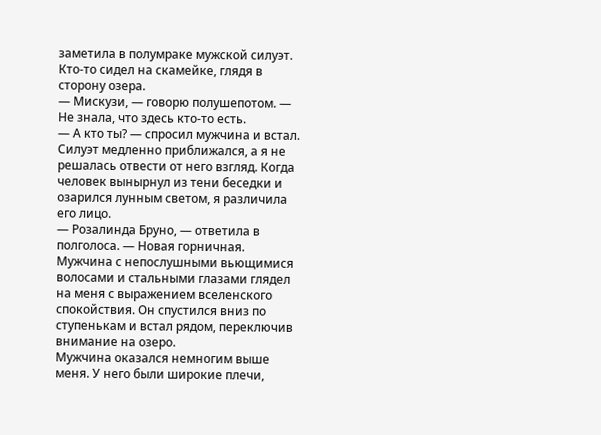заметила в полумраке мужской силуэт. Кто-то сидел на скамейке, глядя в сторону озера.
— Мискузи, — говорю полушепотом. — Не знала, что здесь кто-то есть.
— А кто ты? — спросил мужчина и встал.
Силуэт медленно приближался, а я не решалась отвести от него взгляд. Когда человек вынырнул из тени беседки и озарился лунным светом, я различила его лицо.
— Розалинда Бруно, — ответила в полголоса. — Новая горничная.
Мужчина с непослушными вьющимися волосами и стальными глазами глядел на меня с выражением вселенского спокойствия. Он спустился вниз по ступенькам и встал рядом, переключив внимание на озеро.
Мужчина оказался немногим выше меня. У него были широкие плечи,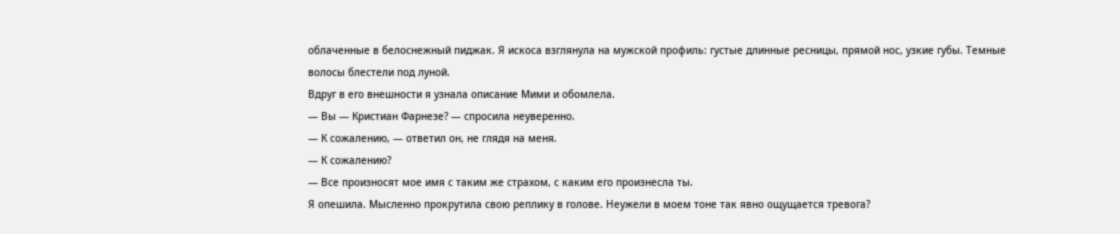облаченные в белоснежный пиджак. Я искоса взглянула на мужской профиль: густые длинные ресницы, прямой нос, узкие губы. Темные волосы блестели под луной.
Вдруг в его внешности я узнала описание Мими и обомлела.
— Вы — Кристиан Фарнезе? — спросила неуверенно.
— К сожалению, — ответил он, не глядя на меня.
— К сожалению?
— Все произносят мое имя с таким же страхом, с каким его произнесла ты.
Я опешила. Мысленно прокрутила свою реплику в голове. Неужели в моем тоне так явно ощущается тревога?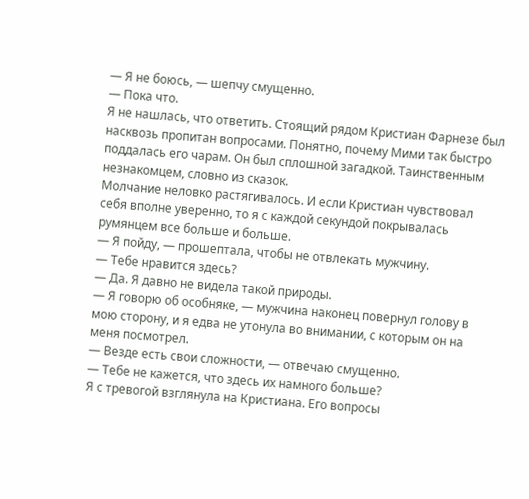— Я не боюсь, — шепчу смущенно.
— Пока что.
Я не нашлась, что ответить. Стоящий рядом Кристиан Фарнезе был насквозь пропитан вопросами. Понятно, почему Мими так быстро поддалась его чарам. Он был сплошной загадкой. Таинственным незнакомцем, словно из сказок.
Молчание неловко растягивалось. И если Кристиан чувствовал себя вполне уверенно, то я с каждой секундой покрывалась румянцем все больше и больше.
— Я пойду, — прошептала, чтобы не отвлекать мужчину.
— Тебе нравится здесь?
— Да. Я давно не видела такой природы.
— Я говорю об особняке, — мужчина наконец повернул голову в мою сторону, и я едва не утонула во внимании, с которым он на меня посмотрел.
— Везде есть свои сложности, — отвечаю смущенно.
— Тебе не кажется, что здесь их намного больше?
Я с тревогой взглянула на Кристиана. Его вопросы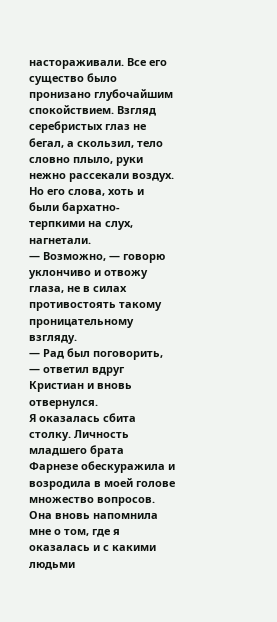настораживали. Все его существо было пронизано глубочайшим спокойствием. Взгляд серебристых глаз не бегал, а скользил, тело словно плыло, руки нежно рассекали воздух. Но его слова, хоть и были бархатно-терпкими на слух, нагнетали.
— Возможно, — говорю уклончиво и отвожу глаза, не в силах противостоять такому проницательному взгляду.
— Рад был поговорить, — ответил вдруг Кристиан и вновь отвернулся.
Я оказалась сбита столку. Личность младшего брата Фарнезе обескуражила и возродила в моей голове множество вопросов. Она вновь напомнила мне о том, где я оказалась и с какими людьми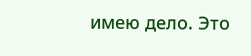имею дело. Это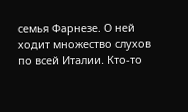семья Фарнезе. О ней ходит множество слухов по всей Италии. Кто-то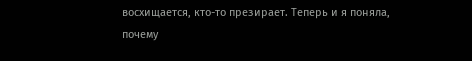восхищается, кто-то презирает. Теперь и я поняла, почему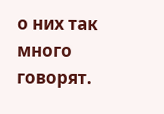о них так много говорят.